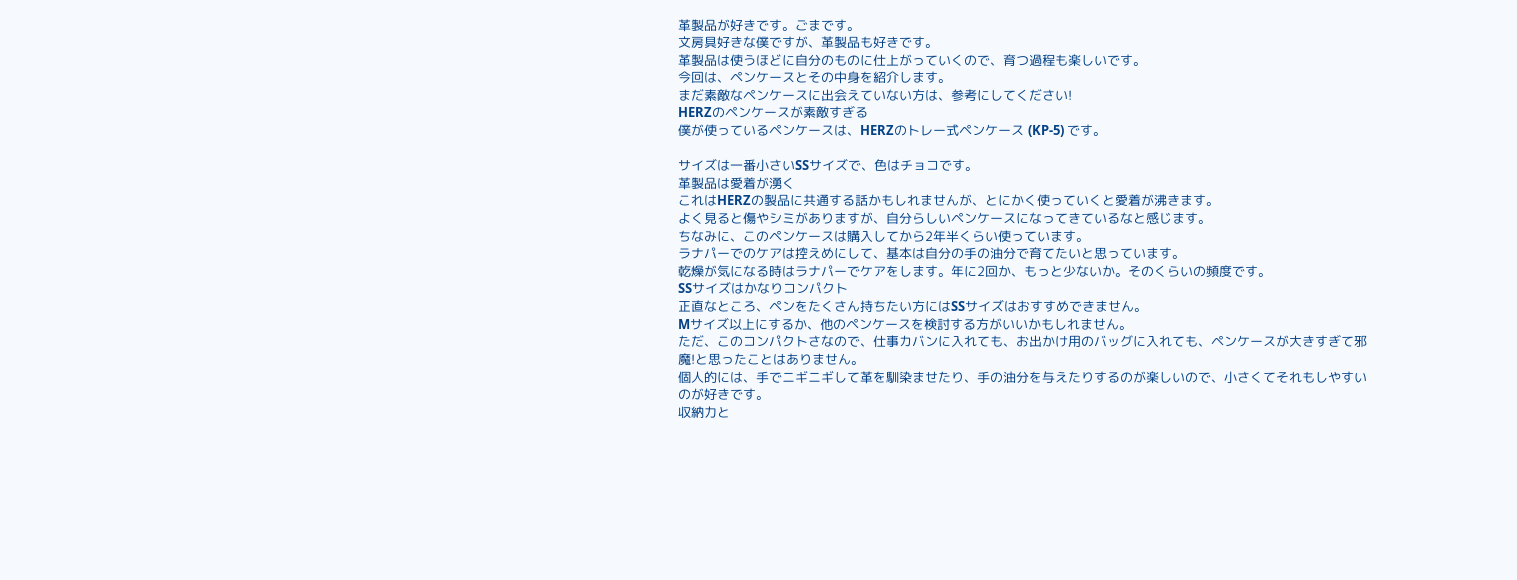革製品が好きです。ごまです。
文房具好きな僕ですが、革製品も好きです。
革製品は使うほどに自分のものに仕上がっていくので、育つ過程も楽しいです。
今回は、ペンケースとその中身を紹介します。
まだ素敵なペンケースに出会えていない方は、参考にしてください!
HERZのペンケースが素敵すぎる
僕が使っているペンケースは、HERZのトレー式ペンケース (KP-5) です。

サイズは一番小さいSSサイズで、色はチョコです。
革製品は愛着が湧く
これはHERZの製品に共通する話かもしれませんが、とにかく使っていくと愛着が沸きます。
よく見ると傷やシミがありますが、自分らしいペンケースになってきているなと感じます。
ちなみに、このペンケースは購入してから2年半くらい使っています。
ラナパーでのケアは控えめにして、基本は自分の手の油分で育てたいと思っています。
乾燥が気になる時はラナパーでケアをします。年に2回か、もっと少ないか。そのくらいの頻度です。
SSサイズはかなりコンパクト
正直なところ、ペンをたくさん持ちたい方にはSSサイズはおすすめできません。
Mサイズ以上にするか、他のペンケースを検討する方がいいかもしれません。
ただ、このコンパクトさなので、仕事カバンに入れても、お出かけ用のバッグに入れても、ペンケースが大きすぎて邪魔!と思ったことはありません。
個人的には、手でニギニギして革を馴染ませたり、手の油分を与えたりするのが楽しいので、小さくてそれもしやすいのが好きです。
収納力と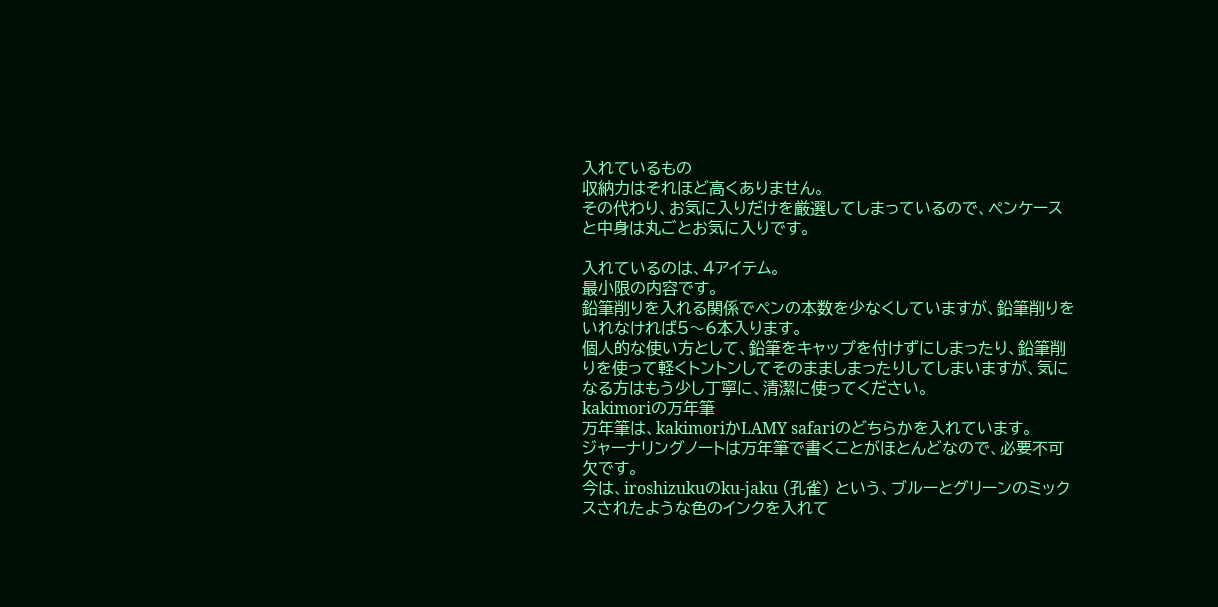入れているもの
収納力はそれほど高くありません。
その代わり、お気に入りだけを厳選してしまっているので、ペンケースと中身は丸ごとお気に入りです。

入れているのは、4アイテム。
最小限の内容です。
鉛筆削りを入れる関係でペンの本数を少なくしていますが、鉛筆削りをいれなければ5〜6本入ります。
個人的な使い方として、鉛筆をキャップを付けずにしまったり、鉛筆削りを使って軽くトントンしてそのまましまったりしてしまいますが、気になる方はもう少し丁寧に、清潔に使ってください。
kakimoriの万年筆
万年筆は、kakimoriかLAMY safariのどちらかを入れています。
ジャーナリングノートは万年筆で書くことがほとんどなので、必要不可欠です。
今は、iroshizukuのku-jaku (孔雀) という、ブルーとグリーンのミックスされたような色のインクを入れて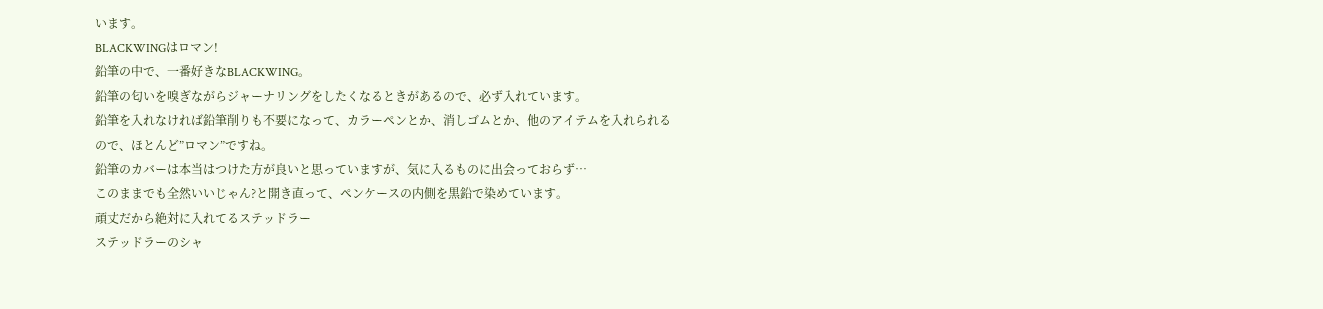います。
BLACKWINGはロマン!
鉛筆の中で、一番好きなBLACKWING。
鉛筆の匂いを嗅ぎながらジャーナリングをしたくなるときがあるので、必ず入れています。
鉛筆を入れなければ鉛筆削りも不要になって、カラーペンとか、消しゴムとか、他のアイテムを入れられるので、ほとんど”ロマン”ですね。
鉛筆のカバーは本当はつけた方が良いと思っていますが、気に入るものに出会っておらず…
このままでも全然いいじゃん?と開き直って、ペンケースの内側を黒鉛で染めています。
頑丈だから絶対に入れてるステッドラー
ステッドラーのシャ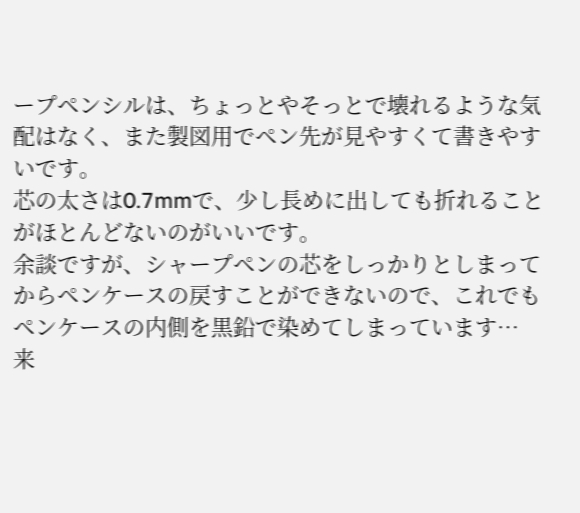ープペンシルは、ちょっとやそっとで壊れるような気配はなく、また製図用でペン先が見やすくて書きやすいです。
芯の太さは0.7mmで、少し長めに出しても折れることがほとんどないのがいいです。
余談ですが、シャープペンの芯をしっかりとしまってからペンケースの戻すことができないので、これでもペンケースの内側を黒鉛で染めてしまっています…
来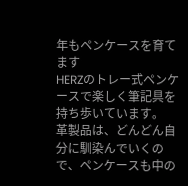年もペンケースを育てます
HERZのトレー式ペンケースで楽しく筆記具を持ち歩いています。
革製品は、どんどん自分に馴染んでいくので、ペンケースも中の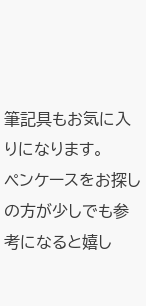筆記具もお気に入りになります。
ペンケースをお探しの方が少しでも参考になると嬉し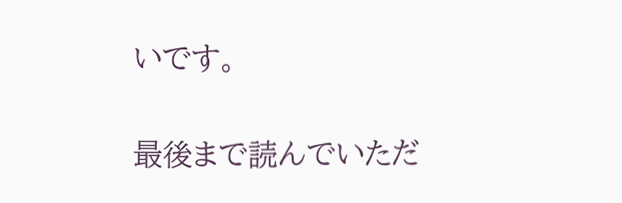いです。

最後まで読んでいただ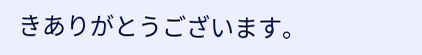きありがとうございます。